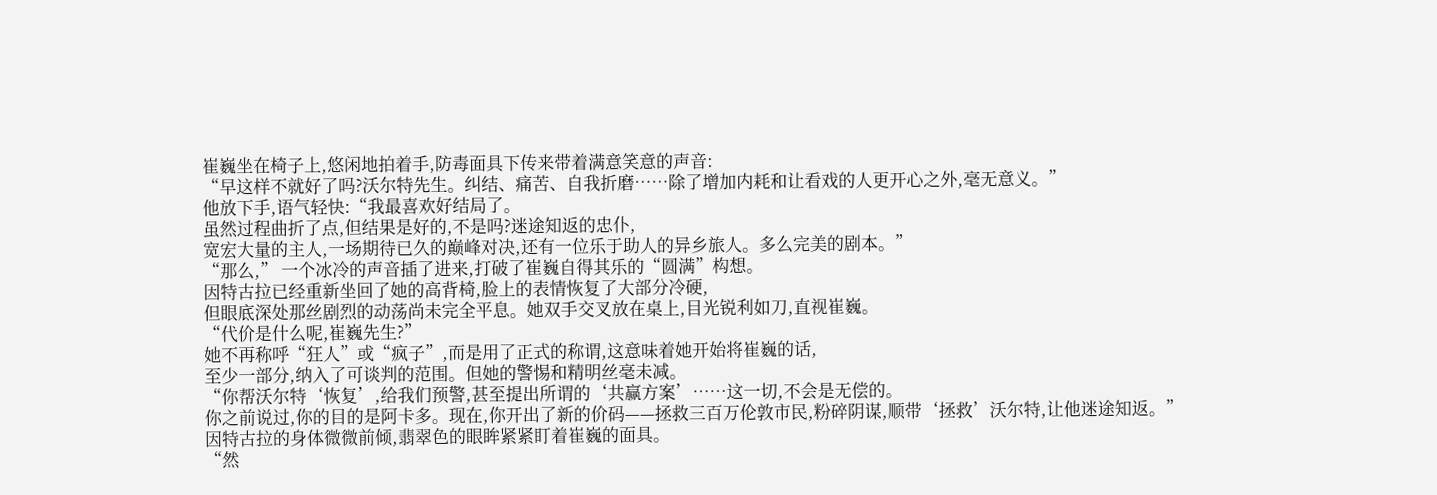崔巍坐在椅子上,悠闲地拍着手,防毒面具下传来带着满意笑意的声音:
“早这样不就好了吗?沃尔特先生。纠结、痛苦、自我折磨……除了增加内耗和让看戏的人更开心之外,毫无意义。”
他放下手,语气轻快:“我最喜欢好结局了。
虽然过程曲折了点,但结果是好的,不是吗?迷途知返的忠仆,
宽宏大量的主人,一场期待已久的巅峰对决,还有一位乐于助人的异乡旅人。多么完美的剧本。”
“那么,” 一个冰冷的声音插了进来,打破了崔巍自得其乐的“圆满”构想。
因特古拉已经重新坐回了她的高背椅,脸上的表情恢复了大部分冷硬,
但眼底深处那丝剧烈的动荡尚未完全平息。她双手交叉放在桌上,目光锐利如刀,直视崔巍。
“代价是什么呢,崔巍先生?”
她不再称呼“狂人”或“疯子”,而是用了正式的称谓,这意味着她开始将崔巍的话,
至少一部分,纳入了可谈判的范围。但她的警惕和精明丝毫未减。
“你帮沃尔特‘恢复’,给我们预警,甚至提出所谓的‘共赢方案’……这一切,不会是无偿的。
你之前说过,你的目的是阿卡多。现在,你开出了新的价码——拯救三百万伦敦市民,粉碎阴谋,顺带‘拯救’沃尔特,让他迷途知返。”
因特古拉的身体微微前倾,翡翠色的眼眸紧紧盯着崔巍的面具。
“然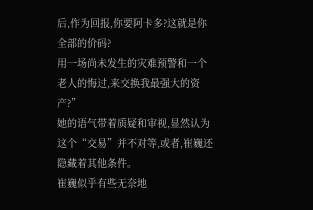后,作为回报,你要阿卡多?这就是你全部的价码?
用一场尚未发生的灾难预警和一个老人的悔过,来交换我最强大的资产?”
她的语气带着质疑和审视,显然认为这个“交易”并不对等,或者,崔巍还隐藏着其他条件。
崔巍似乎有些无奈地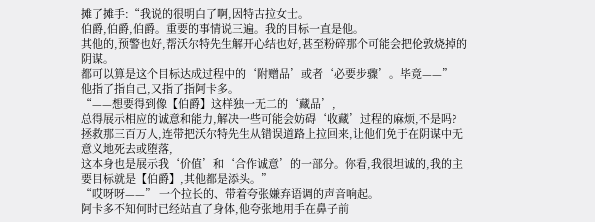摊了摊手:“我说的很明白了啊,因特古拉女士。
伯爵,伯爵,伯爵。重要的事情说三遍。我的目标一直是他。
其他的,预警也好,帮沃尔特先生解开心结也好,甚至粉碎那个可能会把伦敦烧掉的阴谋。
都可以算是这个目标达成过程中的‘附赠品’或者‘必要步骤’。毕竟——”
他指了指自己,又指了指阿卡多。
“——想要得到像【伯爵】这样独一无二的‘藏品’,
总得展示相应的诚意和能力,解决一些可能会妨碍‘收藏’过程的麻烦,不是吗?
拯救那三百万人,连带把沃尔特先生从错误道路上拉回来,让他们免于在阴谋中无意义地死去或堕落,
这本身也是展示我‘价值’和‘合作诚意’的一部分。你看,我很坦诚的,我的主要目标就是【伯爵】,其他都是添头。”
“哎呀呀——” 一个拉长的、带着夸张嫌弃语调的声音响起。
阿卡多不知何时已经站直了身体,他夸张地用手在鼻子前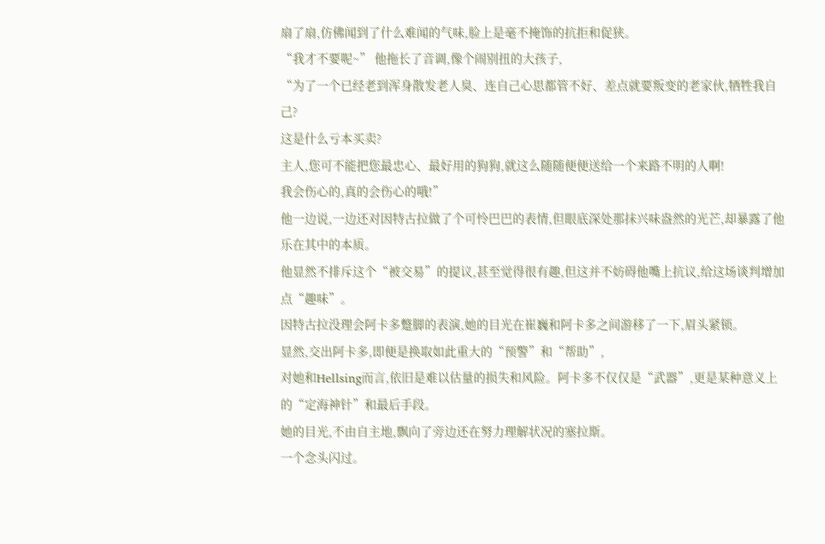扇了扇,仿佛闻到了什么难闻的气味,脸上是毫不掩饰的抗拒和促狭。
“我才不要呢~” 他拖长了音调,像个闹别扭的大孩子,
“为了一个已经老到浑身散发老人臭、连自己心思都管不好、差点就要叛变的老家伙,牺牲我自己?
这是什么亏本买卖?
主人,您可不能把您最忠心、最好用的狗狗,就这么随随便便送给一个来路不明的人啊!
我会伤心的,真的会伤心的哦!”
他一边说,一边还对因特古拉做了个可怜巴巴的表情,但眼底深处那抹兴味盎然的光芒,却暴露了他乐在其中的本质。
他显然不排斥这个“被交易”的提议,甚至觉得很有趣,但这并不妨碍他嘴上抗议,给这场谈判增加点“趣味”。
因特古拉没理会阿卡多蹩脚的表演,她的目光在崔巍和阿卡多之间游移了一下,眉头紧锁。
显然,交出阿卡多,即便是换取如此重大的“预警”和“帮助”,
对她和Hellsing而言,依旧是难以估量的损失和风险。阿卡多不仅仅是“武器”,更是某种意义上的“定海神针”和最后手段。
她的目光,不由自主地,飘向了旁边还在努力理解状况的塞拉斯。
一个念头闪过。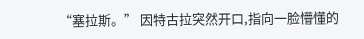“塞拉斯。” 因特古拉突然开口,指向一脸懵懂的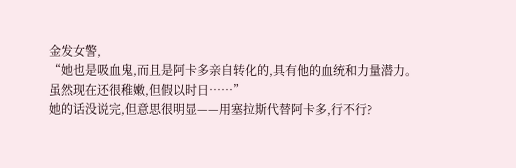金发女警,
“她也是吸血鬼,而且是阿卡多亲自转化的,具有他的血统和力量潜力。虽然现在还很稚嫩,但假以时日……”
她的话没说完,但意思很明显——用塞拉斯代替阿卡多,行不行?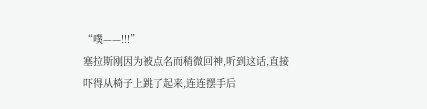“噗——!!!”
塞拉斯刚因为被点名而稍微回神,听到这话,直接吓得从椅子上跳了起来,连连摆手后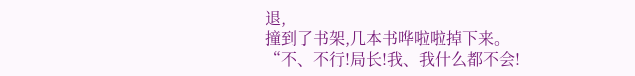退,
撞到了书架,几本书哗啦啦掉下来。
“不、不行!局长!我、我什么都不会!